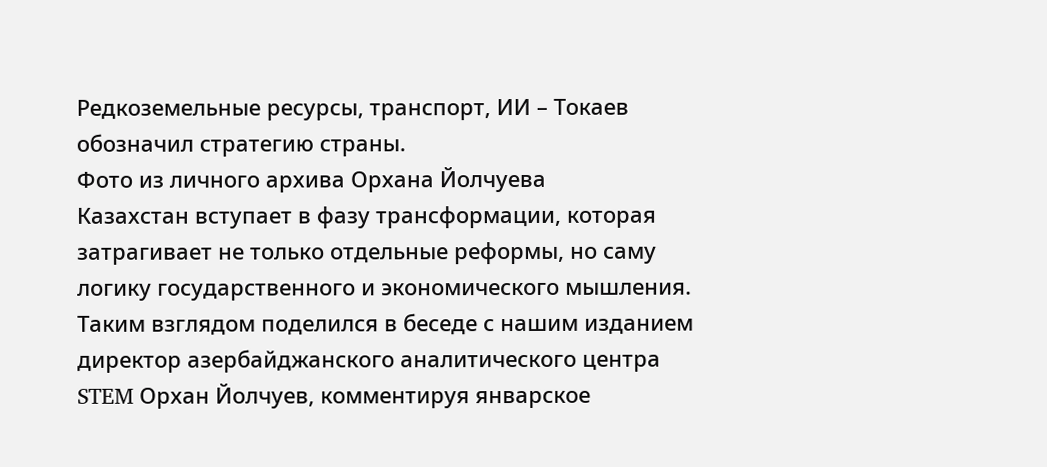Редкоземельные ресурсы, транспорт, ИИ – Токаев обозначил стратегию страны.
Фото из личного архива Орхана Йолчуева
Казахстан вступает в фазу трансформации, которая затрагивает не только отдельные реформы, но саму логику государственного и экономического мышления. Таким взглядом поделился в беседе с нашим изданием директор азербайджанского аналитического центра STEM Орхан Йолчуев, комментируя январское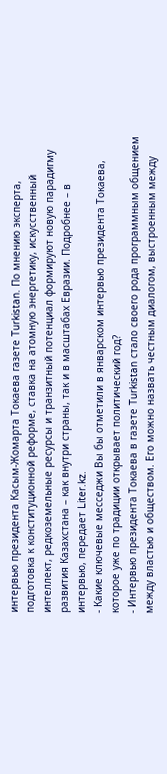интервью президента Касым-Жомарта Токаева газете Turkistan. По мнению эксперта, подготовка к конституционной реформе, ставка на атомную энергетику, искусственный интеллект, редкоземельные ресурсы и транзитный потенциал формируют новую парадигму развития Казахстана – как внутри страны, так и в масштабах Евразии. Подробнее – в интервью, передает Liter.kz.
- Какие ключевые месседжи Вы бы отметили в январском интервью президента Токаева, которое уже по традиции открывает политический год?
- Интервью президента Токаева в газете Turkistan стало своего рода программным общением между властью и обществом. Его можно назвать честным диалогом, выстроенным между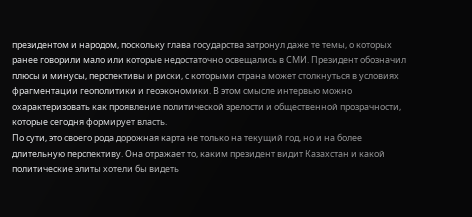президентом и народом, поскольку глава государства затронул даже те темы, о которых ранее говорили мало или которые недостаточно освещались в СМИ. Президент обозначил плюсы и минусы, перспективы и риски, с которыми страна может столкнуться в условиях фрагментации геополитики и геоэкономики. В этом смысле интервью можно охарактеризовать как проявление политической зрелости и общественной прозрачности, которые сегодня формирует власть.
По сути, это своего рода дорожная карта не только на текущий год, но и на более длительную перспективу. Она отражает то, каким президент видит Казахстан и какой политические элиты хотели бы видеть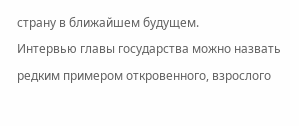страну в ближайшем будущем.
Интервью главы государства можно назвать редким примером откровенного, взрослого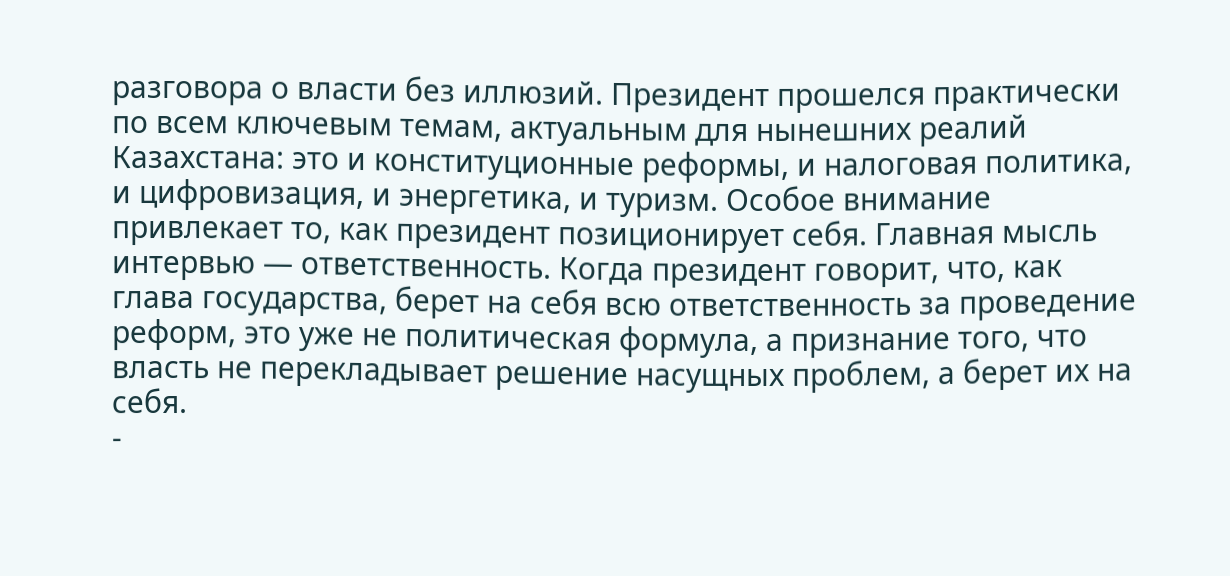разговора о власти без иллюзий. Президент прошелся практически по всем ключевым темам, актуальным для нынешних реалий Казахстана: это и конституционные реформы, и налоговая политика, и цифровизация, и энергетика, и туризм. Особое внимание привлекает то, как президент позиционирует себя. Главная мысль интервью — ответственность. Когда президент говорит, что, как глава государства, берет на себя всю ответственность за проведение реформ, это уже не политическая формула, а признание того, что власть не перекладывает решение насущных проблем, а берет их на себя.
-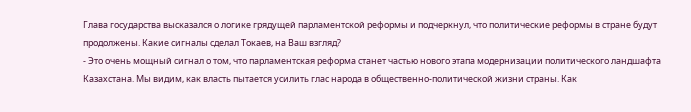Глава государства высказался о логике грядущей парламентской реформы и подчеркнул, что политические реформы в стране будут продолжены. Какие сигналы сделал Токаев, на Ваш взгляд?
- Это очень мощный сигнал о том, что парламентская реформа станет частью нового этапа модернизации политического ландшафта Казахстана. Мы видим, как власть пытается усилить глас народа в общественно-политической жизни страны. Как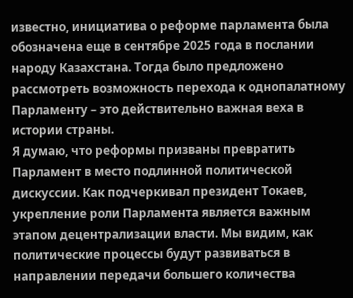известно, инициатива о реформе парламента была обозначена еще в сентябре 2025 года в послании народу Казахстана. Тогда было предложено рассмотреть возможность перехода к однопалатному Парламенту – это действительно важная веха в истории страны.
Я думаю, что реформы призваны превратить Парламент в место подлинной политической дискуссии. Как подчеркивал президент Токаев, укрепление роли Парламента является важным этапом децентрализации власти. Мы видим, как политические процессы будут развиваться в направлении передачи большего количества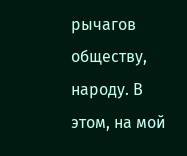рычагов обществу, народу. В этом, на мой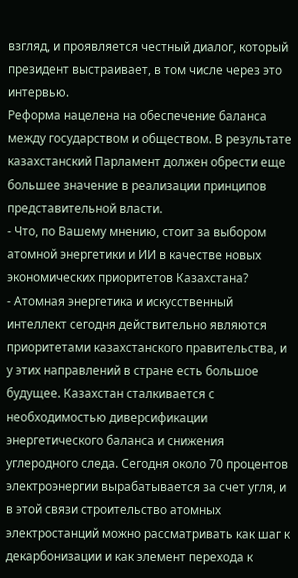взгляд, и проявляется честный диалог, который президент выстраивает, в том числе через это интервью.
Реформа нацелена на обеспечение баланса между государством и обществом. В результате казахстанский Парламент должен обрести еще большее значение в реализации принципов представительной власти.
- Что, по Вашему мнению, стоит за выбором атомной энергетики и ИИ в качестве новых экономических приоритетов Казахстана?
- Атомная энергетика и искусственный интеллект сегодня действительно являются приоритетами казахстанского правительства, и у этих направлений в стране есть большое будущее. Казахстан сталкивается с необходимостью диверсификации энергетического баланса и снижения углеродного следа. Сегодня около 70 процентов электроэнергии вырабатывается за счет угля, и в этой связи строительство атомных электростанций можно рассматривать как шаг к декарбонизации и как элемент перехода к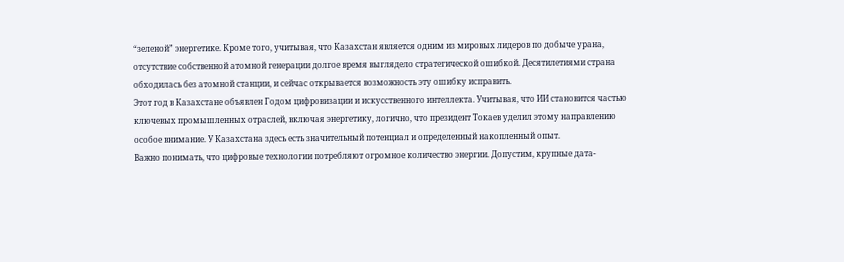“зеленой” энергетике. Кроме того, учитывая, что Казахстан является одним из мировых лидеров по добыче урана, отсутствие собственной атомной генерации долгое время выглядело стратегической ошибкой. Десятилетиями страна обходилась без атомной станции, и сейчас открывается возможность эту ошибку исправить.
Этот год в Казахстане объявлен Годом цифровизации и искусственного интеллекта. Учитывая, что ИИ становится частью ключевых промышленных отраслей, включая энергетику, логично, что президент Токаев уделил этому направлению особое внимание. У Казахстана здесь есть значительный потенциал и определенный накопленный опыт.
Важно понимать, что цифровые технологии потребляют огромное количество энергии. Допустим, крупные дата-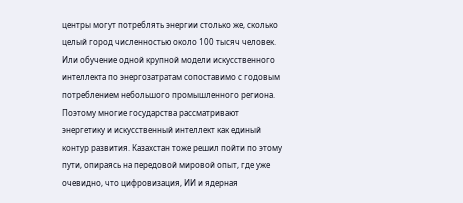центры могут потреблять энергии столько же, сколько целый город численностью около 100 тысяч человек. Или обучение одной крупной модели искусственного интеллекта по энергозатратам сопоставимо с годовым потреблением небольшого промышленного региона. Поэтому многие государства рассматривают энергетику и искусственный интеллект как единый контур развития. Казахстан тоже решил пойти по этому пути, опираясь на передовой мировой опыт, где уже очевидно, что цифровизация, ИИ и ядерная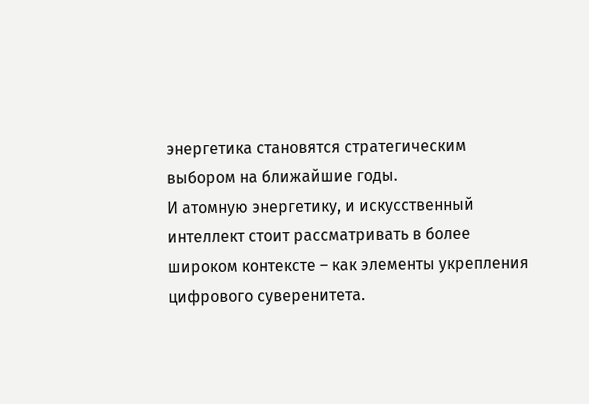энергетика становятся стратегическим выбором на ближайшие годы.
И атомную энергетику, и искусственный интеллект стоит рассматривать в более широком контексте – как элементы укрепления цифрового суверенитета.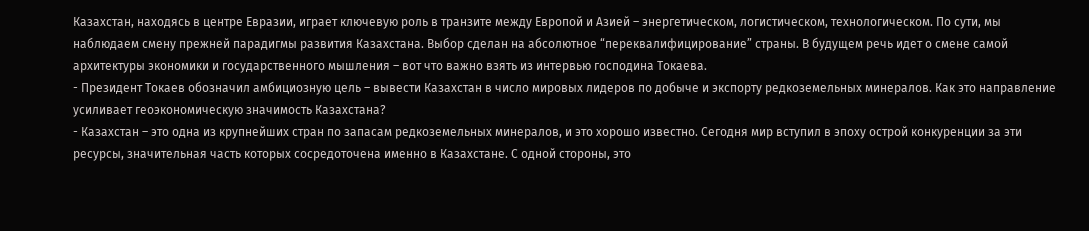Казахстан, находясь в центре Евразии, играет ключевую роль в транзите между Европой и Азией – энергетическом, логистическом, технологическом. По сути, мы наблюдаем смену прежней парадигмы развития Казахстана. Выбор сделан на абсолютное “переквалифицирование” страны. В будущем речь идет о смене самой архитектуры экономики и государственного мышления – вот что важно взять из интервью господина Токаева.
- Президент Токаев обозначил амбициозную цель – вывести Казахстан в число мировых лидеров по добыче и экспорту редкоземельных минералов. Как это направление усиливает геоэкономическую значимость Казахстана?
- Казахстан – это одна из крупнейших стран по запасам редкоземельных минералов, и это хорошо известно. Сегодня мир вступил в эпоху острой конкуренции за эти ресурсы, значительная часть которых сосредоточена именно в Казахстане. С одной стороны, это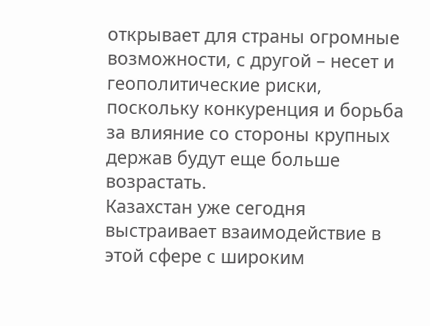открывает для страны огромные возможности, с другой – несет и геополитические риски, поскольку конкуренция и борьба за влияние со стороны крупных держав будут еще больше возрастать.
Казахстан уже сегодня выстраивает взаимодействие в этой сфере с широким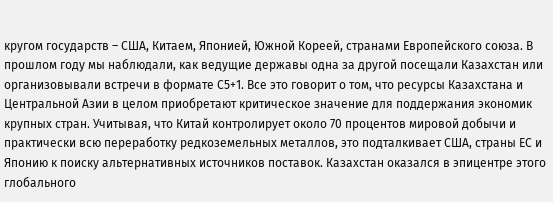кругом государств – США, Китаем, Японией, Южной Кореей, странами Европейского союза. В прошлом году мы наблюдали, как ведущие державы одна за другой посещали Казахстан или организовывали встречи в формате С5+1. Все это говорит о том, что ресурсы Казахстана и Центральной Азии в целом приобретают критическое значение для поддержания экономик крупных стран. Учитывая, что Китай контролирует около 70 процентов мировой добычи и практически всю переработку редкоземельных металлов, это подталкивает США, страны ЕС и Японию к поиску альтернативных источников поставок. Казахстан оказался в эпицентре этого глобального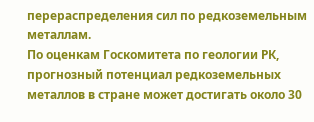перераспределения сил по редкоземельным металлам.
По оценкам Госкомитета по геологии РК, прогнозный потенциал редкоземельных металлов в стране может достигать около 30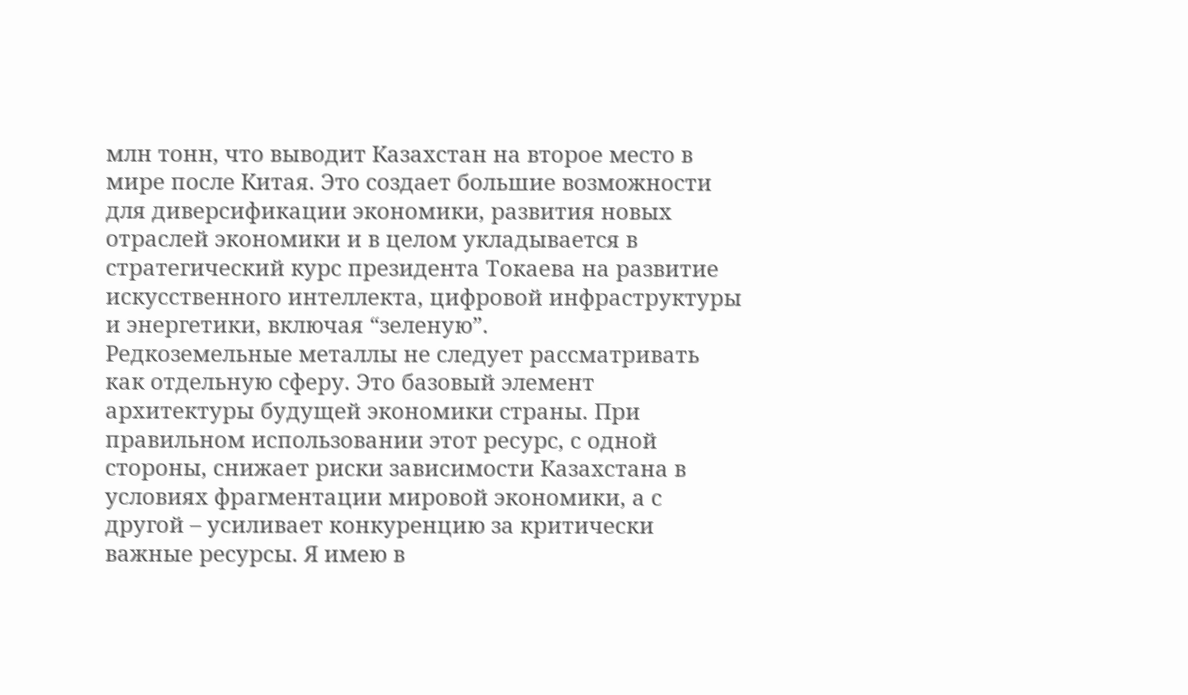млн тонн, что выводит Казахстан на второе место в мире после Китая. Это создает большие возможности для диверсификации экономики, развития новых отраслей экономики и в целом укладывается в стратегический курс президента Токаева на развитие искусственного интеллекта, цифровой инфраструктуры и энергетики, включая “зеленую”.
Редкоземельные металлы не следует рассматривать как отдельную сферу. Это базовый элемент архитектуры будущей экономики страны. При правильном использовании этот ресурс, с одной стороны, снижает риски зависимости Казахстана в условиях фрагментации мировой экономики, а с другой – усиливает конкуренцию за критически важные ресурсы. Я имею в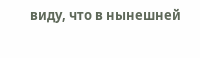виду, что в нынешней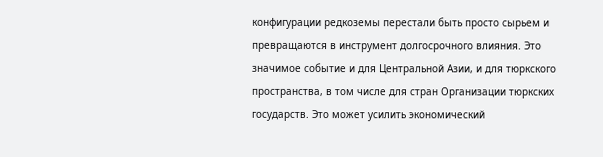конфигурации редкоземы перестали быть просто сырьем и превращаются в инструмент долгосрочного влияния. Это значимое событие и для Центральной Азии, и для тюркского пространства, в том числе для стран Организации тюркских государств. Это может усилить экономический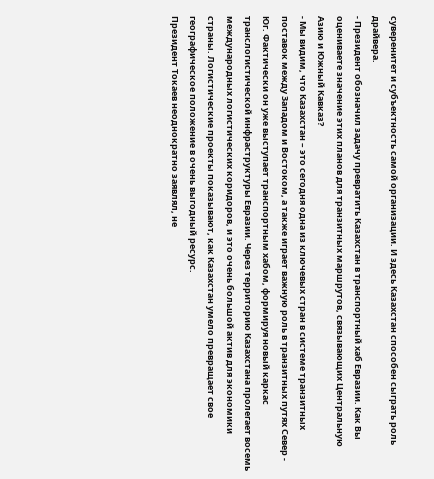суверенитет и субъектность самой организации. И здесь Казахстан способен сыграть роль драйвера.
- Президент обозначил задачу превратить Казахстан в транспортный хаб Евразии. Как Вы оцениваете значение этих планов для транзитных маршрутов, связывающих Центральную Азию и Южный Кавказ?
- Мы видим, что Казахстан – это сегодня одна из ключевых стран в системе транзитных поставок между Западом и Востоком, а также играет важную роль в транзитных путях Север - Юг. Фактически он уже выступает транспортным хабом, формируя новый каркас транслогистической инфраструктуры Евразии. Через территорию Казахстана пролегает восемь международных логистических коридоров, и это очень большой актив для экономики страны. Логистические проекты показывают, как Казахстан умело превращает свое географическое положение в очень выгодный ресурс.
Президент Токаев неоднократно заявлял, не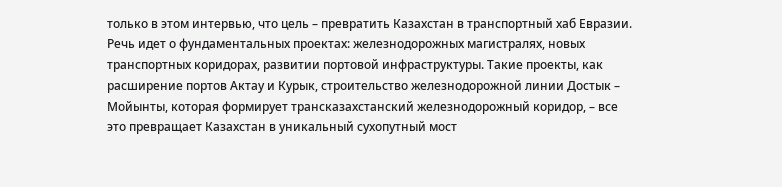только в этом интервью, что цель – превратить Казахстан в транспортный хаб Евразии. Речь идет о фундаментальных проектах: железнодорожных магистралях, новых транспортных коридорах, развитии портовой инфраструктуры. Такие проекты, как расширение портов Актау и Курык, строительство железнодорожной линии Достык – Мойынты, которая формирует трансказахстанский железнодорожный коридор, – все это превращает Казахстан в уникальный сухопутный мост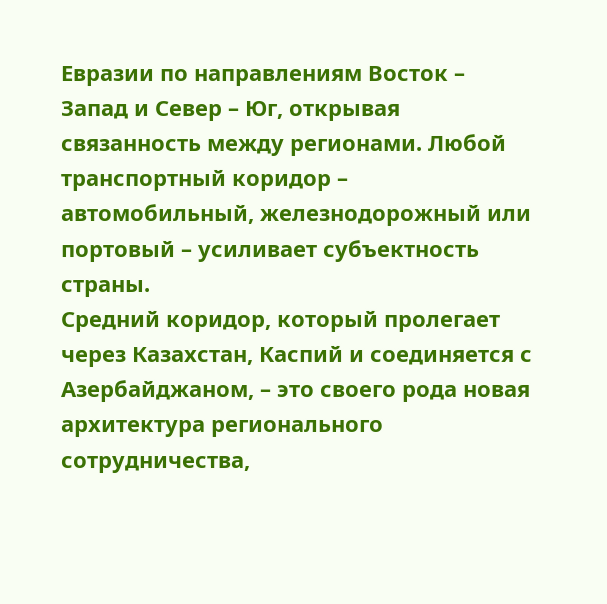Евразии по направлениям Восток – Запад и Север – Юг, открывая связанность между регионами. Любой транспортный коридор – автомобильный, железнодорожный или портовый – усиливает субъектность страны.
Средний коридор, который пролегает через Казахстан, Каспий и соединяется с Азербайджаном, – это своего рода новая архитектура регионального сотрудничества,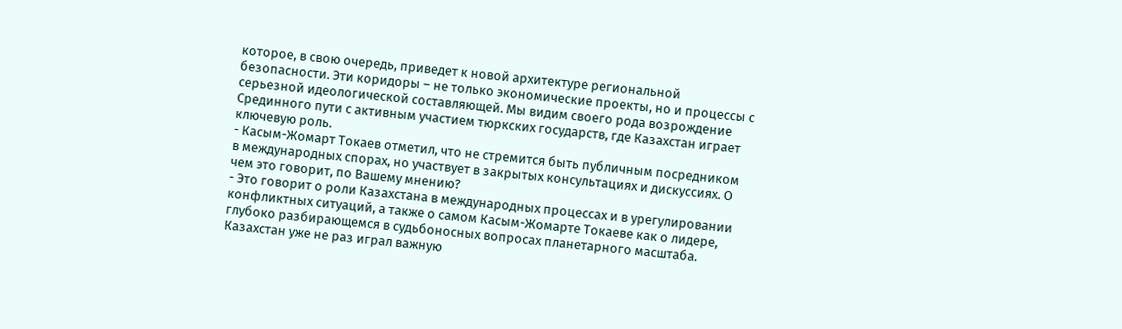которое, в свою очередь, приведет к новой архитектуре региональной безопасности. Эти коридоры – не только экономические проекты, но и процессы с серьезной идеологической составляющей. Мы видим своего рода возрождение Срединного пути с активным участием тюркских государств, где Казахстан играет ключевую роль.
- Касым-Жомарт Токаев отметил, что не стремится быть публичным посредником в международных спорах, но участвует в закрытых консультациях и дискуссиях. О чем это говорит, по Вашему мнению?
- Это говорит о роли Казахстана в международных процессах и в урегулировании конфликтных ситуаций, а также о самом Касым-Жомарте Токаеве как о лидере, глубоко разбирающемся в судьбоносных вопросах планетарного масштаба.
Казахстан уже не раз играл важную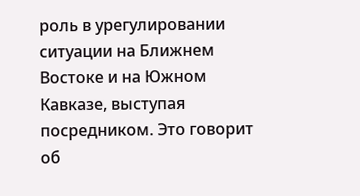роль в урегулировании ситуации на Ближнем Востоке и на Южном Кавказе, выступая посредником. Это говорит об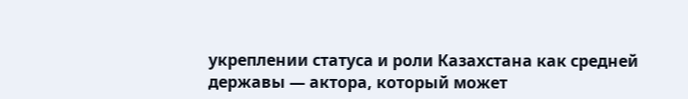укреплении статуса и роли Казахстана как средней державы — актора, который может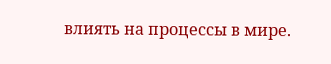влиять на процессы в мире.